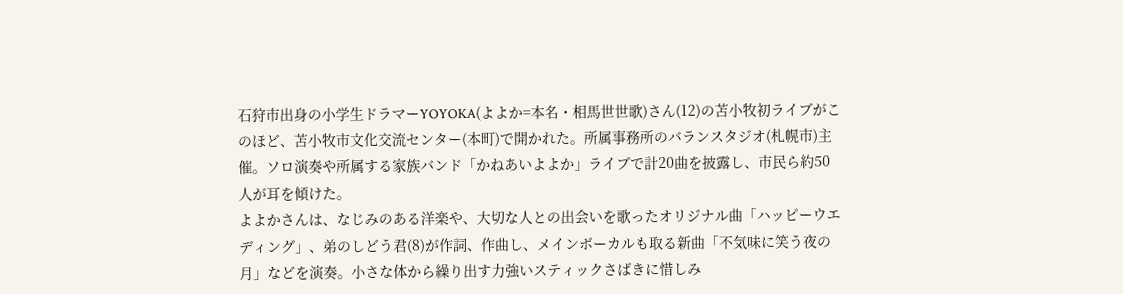石狩市出身の小学生ドラマーYOYOKA(よよか=本名・相馬世世歌)さん(12)の苫小牧初ライブがこのほど、苫小牧市文化交流センター(本町)で開かれた。所属事務所のバランスタジオ(札幌市)主催。ソロ演奏や所属する家族バンド「かねあいよよか」ライブで計20曲を披露し、市民ら約50人が耳を傾けた。
よよかさんは、なじみのある洋楽や、大切な人との出会いを歌ったオリジナル曲「ハッピーウエディング」、弟のしどう君(8)が作詞、作曲し、メインボーカルも取る新曲「不気味に笑う夜の月」などを演奏。小さな体から繰り出す力強いスティックさばきに惜しみ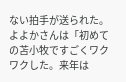ない拍手が送られた。
よよかさんは「初めての苫小牧ですごくワクワクした。来年は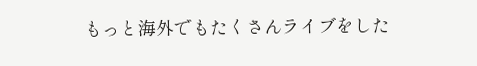もっと海外でもたくさんライブをした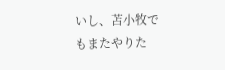いし、苫小牧でもまたやりた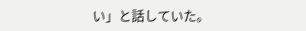い」と話していた。